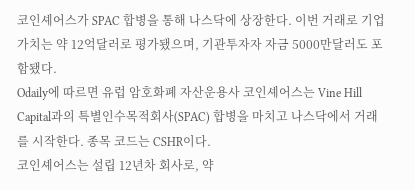코인셰어스가 SPAC 합병을 통해 나스닥에 상장한다. 이번 거래로 기업가치는 약 12억달러로 평가됐으며, 기관투자자 자금 5000만달러도 포함됐다.
Odaily에 따르면 유럽 암호화폐 자산운용사 코인셰어스는 Vine Hill Capital과의 특별인수목적회사(SPAC) 합병을 마치고 나스닥에서 거래를 시작한다. 종목 코드는 CSHR이다.
코인셰어스는 설립 12년차 회사로, 약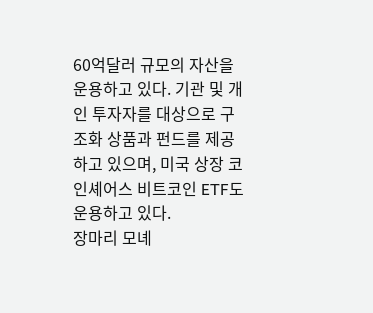60억달러 규모의 자산을 운용하고 있다. 기관 및 개인 투자자를 대상으로 구조화 상품과 펀드를 제공하고 있으며, 미국 상장 코인셰어스 비트코인 ETF도 운용하고 있다.
장마리 모녜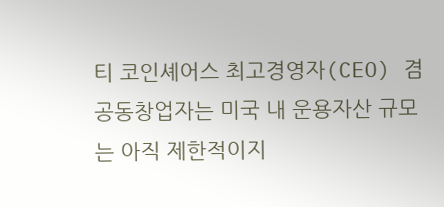티 코인셰어스 최고경영자(CEO) 겸 공동창업자는 미국 내 운용자산 규모는 아직 제한적이지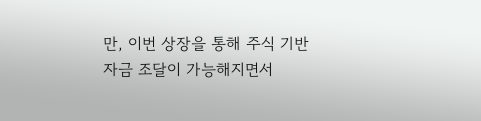만, 이번 상장을 통해 주식 기반 자금 조달이 가능해지면서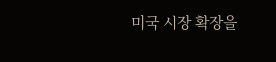미국 시장 확장을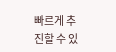빠르게 추진할 수 있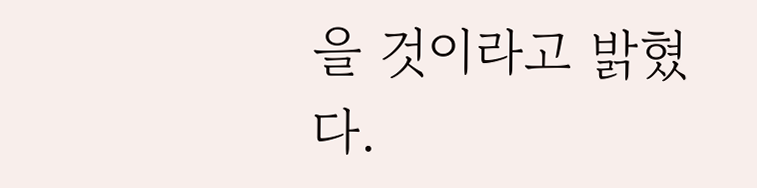을 것이라고 밝혔다.